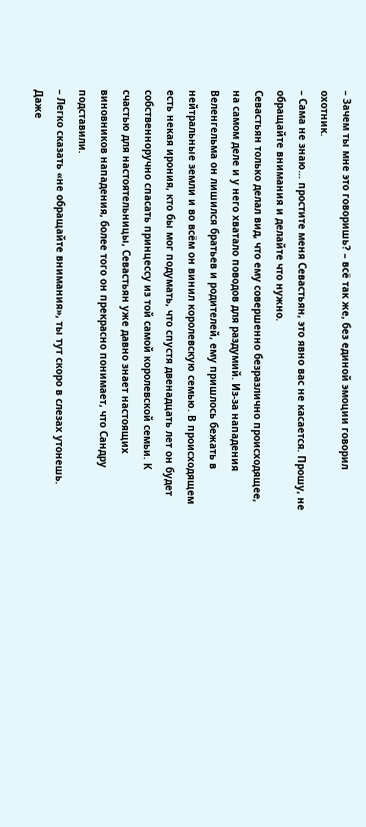– Зачем ты мне это говоришь? – всё так же, без единой эмоции говорил охотник.
– Сама не знаю… простите меня Севастьян, это явно вас не касается. Прошу, не обращайте внимания и делайте что нужно.
Севастьян только делал вид, что ему совершенно безразлично происходящее, на самом деле и у него хватало поводов для раздумий. Из-за нападения Веленгельма он лишился братьев и родителей, ему пришлось бежать в нейтральные земли и во всём он винил королевскую семью. В происходящем есть некая ирония, кто бы мог подумать, что спустя двенадцать лет он будет собственноручно спасать принцессу из той самой королевской семьи. К счастью для настоятельницы, Севастьян уже давно знает настоящих виновников нападения, более того он прекрасно понимает, что Сандру подставили.
– Легко сказать «не обращайте внимания», ты тут скоро в слезах утонешь. Даже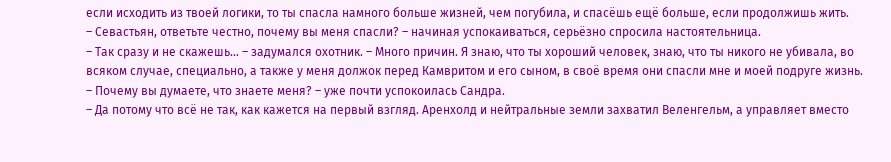если исходить из твоей логики, то ты спасла намного больше жизней, чем погубила, и спасёшь ещё больше, если продолжишь жить.
– Севастьян, ответьте честно, почему вы меня спасли? – начиная успокаиваться, серьёзно спросила настоятельница.
– Так сразу и не скажешь… – задумался охотник. – Много причин. Я знаю, что ты хороший человек, знаю, что ты никого не убивала, во всяком случае, специально, а также у меня должок перед Камвритом и его сыном, в своё время они спасли мне и моей подруге жизнь.
– Почему вы думаете, что знаете меня? – уже почти успокоилась Сандра.
– Да потому что всё не так, как кажется на первый взгляд. Аренхолд и нейтральные земли захватил Веленгельм, а управляет вместо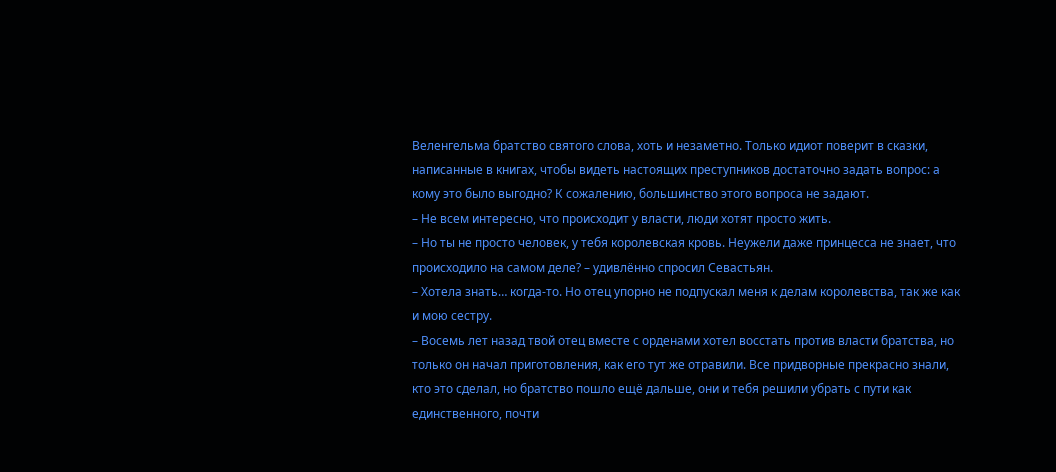Веленгельма братство святого слова, хоть и незаметно. Только идиот поверит в сказки, написанные в книгах, чтобы видеть настоящих преступников достаточно задать вопрос: а кому это было выгодно? К сожалению, большинство этого вопроса не задают.
– Не всем интересно, что происходит у власти, люди хотят просто жить.
– Но ты не просто человек, у тебя королевская кровь. Неужели даже принцесса не знает, что происходило на самом деле? – удивлённо спросил Севастьян.
– Хотела знать… когда-то. Но отец упорно не подпускал меня к делам королевства, так же как и мою сестру.
– Восемь лет назад твой отец вместе с орденами хотел восстать против власти братства, но только он начал приготовления, как его тут же отравили. Все придворные прекрасно знали, кто это сделал, но братство пошло ещё дальше, они и тебя решили убрать с пути как единственного, почти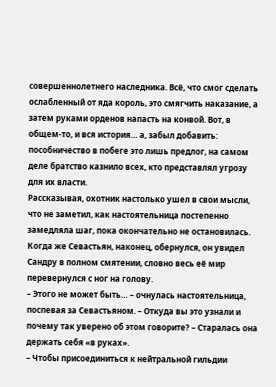совершеннолетнего наследника. Всё, что смог сделать ослабленный от яда король, это смягчить наказание, а затем руками орденов напасть на конвой. Вот, в общем-то, и вся история… а, забыл добавить: пособничество в побеге это лишь предлог, на самом деле братство казнило всех, кто представлял угрозу для их власти.
Рассказывая, охотник настолько ушел в свои мысли, что не заметил, как настоятельница постепенно замедляла шаг, пока окончательно не остановилась. Когда же Севастьян, наконец, обернулся, он увидел Сандру в полном смятении, словно весь её мир перевернулся с ног на голову.
– Этого не может быть… – очнулась настоятельница, поспевая за Севастьяном. – Откуда вы это узнали и почему так уверено об этом говорите? – Старалась она держать себя «в руках».
– Чтобы присоединиться к нейтральной гильдии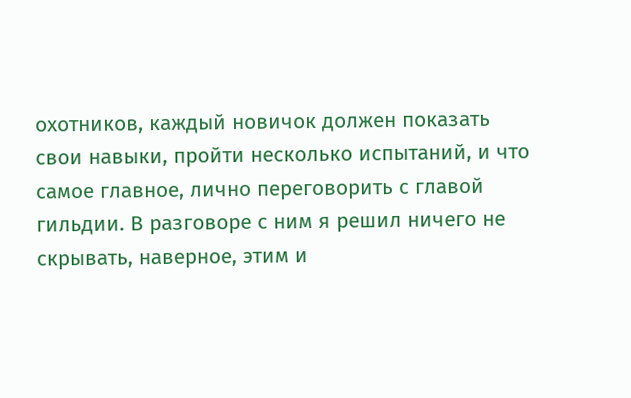охотников, каждый новичок должен показать свои навыки, пройти несколько испытаний, и что самое главное, лично переговорить с главой гильдии. В разговоре с ним я решил ничего не скрывать, наверное, этим и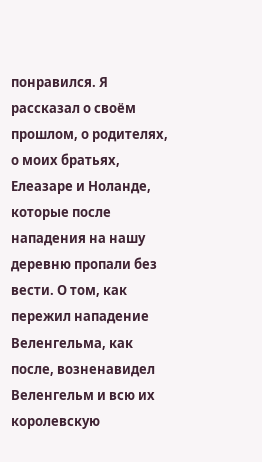понравился. Я рассказал о своём прошлом, о родителях, о моих братьях, Елеазаре и Ноланде, которые после нападения на нашу деревню пропали без вести. О том, как пережил нападение Веленгельма, как после, возненавидел Веленгельм и всю их королевскую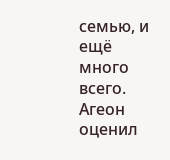семью, и ещё много всего. Агеон оценил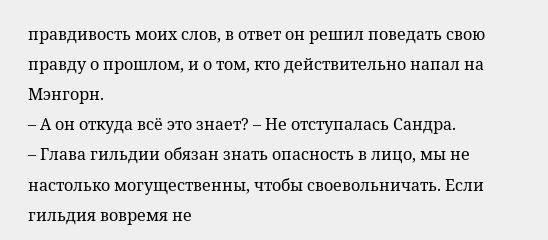правдивость моих слов, в ответ он решил поведать свою правду о прошлом, и о том, кто действительно напал на Мэнгорн.
– А он откуда всё это знает? – Не отступалась Сандра.
– Глава гильдии обязан знать опасность в лицо, мы не настолько могущественны, чтобы своевольничать. Если гильдия вовремя не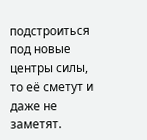подстроиться под новые центры силы, то её сметут и даже не заметят.